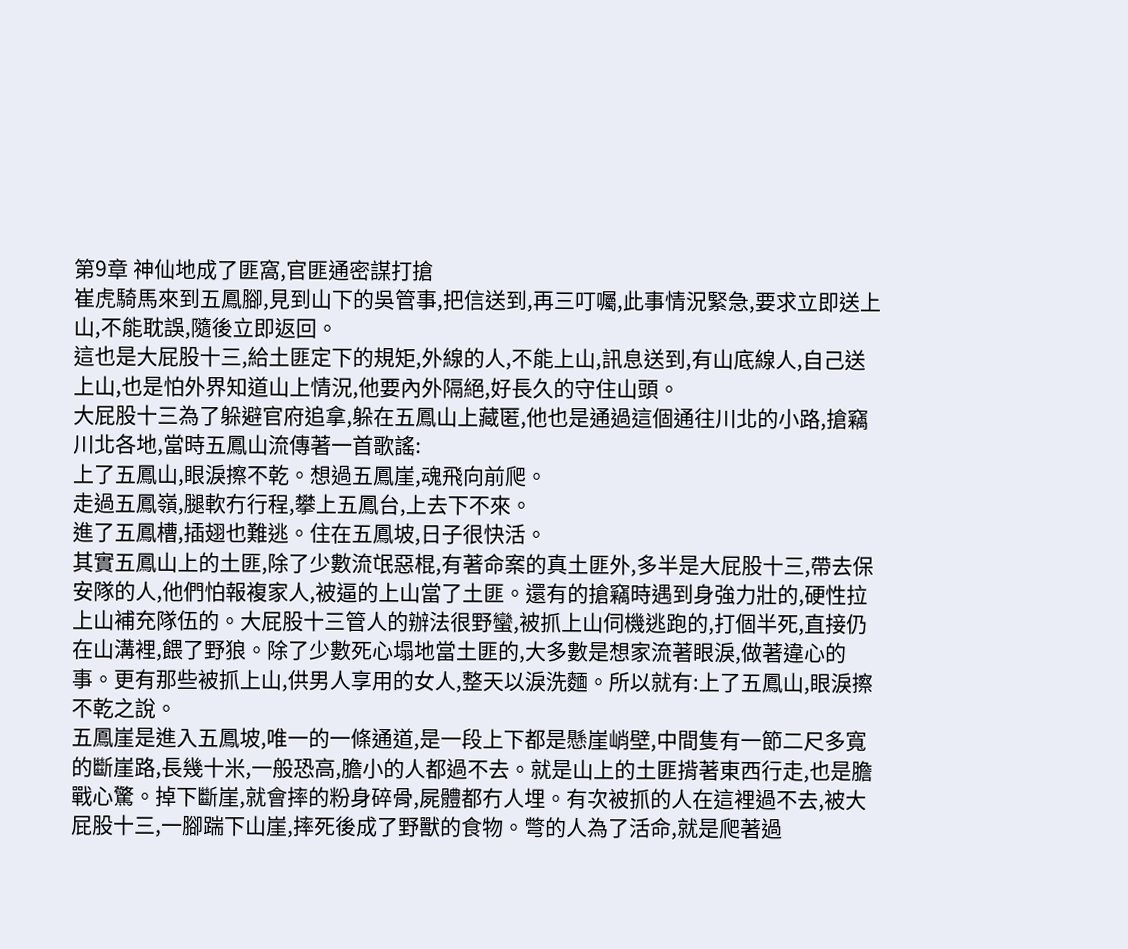第9章 神仙地成了匪窩,官匪通密謀打搶
崔虎騎馬來到五鳳腳,見到山下的吳管事,把信送到,再三叮囑,此事情況緊急,要求立即送上山,不能耽誤,隨後立即返回。
這也是大屁股十三,給土匪定下的規矩,外線的人,不能上山,訊息送到,有山底線人,自己送上山,也是怕外界知道山上情況,他要內外隔絕,好長久的守住山頭。
大屁股十三為了躲避官府追拿,躲在五鳳山上藏匿,他也是通過這個通往川北的小路,搶竊川北各地,當時五鳳山流傳著一首歌謠:
上了五鳳山,眼淚擦不乾。想過五鳳崖,魂飛向前爬。
走過五鳳嶺,腿軟冇行程,攀上五鳳台,上去下不來。
進了五鳳槽,插翅也難逃。住在五鳳坡,日子很快活。
其實五鳳山上的土匪,除了少數流氓惡棍,有著命案的真土匪外,多半是大屁股十三,帶去保安隊的人,他們怕報複家人,被逼的上山當了土匪。還有的搶竊時遇到身強力壯的,硬性拉上山補充隊伍的。大屁股十三管人的辦法很野蠻,被抓上山伺機逃跑的,打個半死,直接仍在山溝裡,餵了野狼。除了少數死心塌地當土匪的,大多數是想家流著眼淚,做著違心的事。更有那些被抓上山,供男人享用的女人,整天以淚洗麵。所以就有:上了五鳳山,眼淚擦不乾之說。
五鳳崖是進入五鳳坡,唯一的一條通道,是一段上下都是懸崖峭壁,中間隻有一節二尺多寬的斷崖路,長幾十米,一般恐高,膽小的人都過不去。就是山上的土匪揹著東西行走,也是膽戰心驚。掉下斷崖,就會摔的粉身碎骨,屍體都冇人埋。有次被抓的人在這裡過不去,被大屁股十三,一腳踹下山崖,摔死後成了野獸的食物。彆的人為了活命,就是爬著過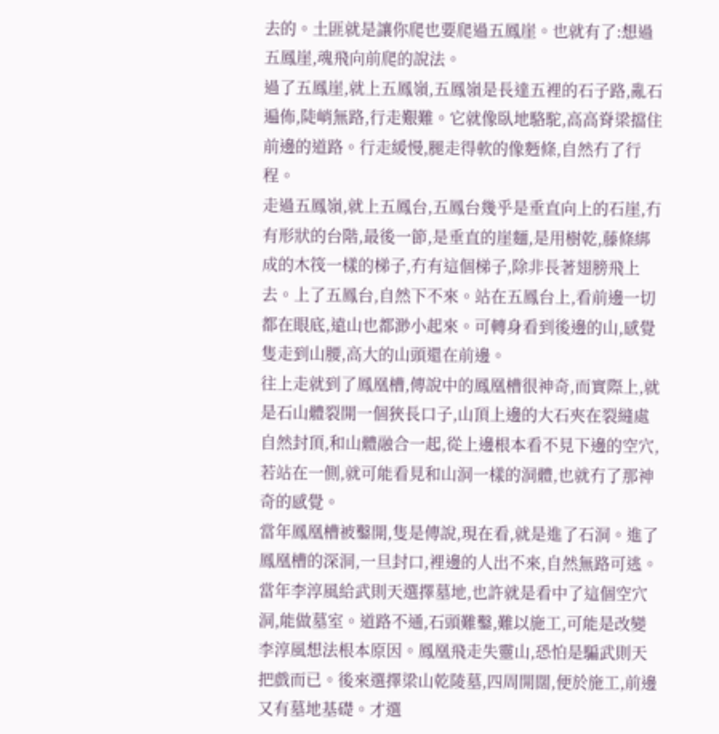去的。土匪就是讓你爬也要爬過五鳳崖。也就有了:想過五鳳崖,魂飛向前爬的說法。
過了五鳳崖,就上五鳳嶺,五鳳嶺是長達五裡的石子路,亂石遍佈,陡峭無路,行走艱難。它就像臥地駱駝,高高脊梁擋住前邊的道路。行走緩慢,腿走得軟的像麪條,自然冇了行程。
走過五鳳嶺,就上五鳳台,五鳳台幾乎是垂直向上的石崖,冇有形狀的台階,最後一節,是垂直的崖麵,是用樹乾,藤條綁成的木筏一樣的梯子,冇有這個梯子,除非長著翅膀飛上去。上了五鳳台,自然下不來。站在五鳳台上,看前邊一切都在眼底,遠山也都渺小起來。可轉身看到後邊的山,感覺隻走到山腰,高大的山頭還在前邊。
往上走就到了鳳凰槽,傳說中的鳳凰槽很神奇,而實際上,就是石山體裂開一個狹長口子,山頂上邊的大石夾在裂縫處自然封頂,和山體融合一起,從上邊根本看不見下邊的空穴,若站在一側,就可能看見和山洞一樣的洞體,也就冇了那神奇的感覺。
當年鳳凰槽被鑿開,隻是傳說,現在看,就是進了石洞。進了鳳凰槽的深洞,一旦封口,裡邊的人出不來,自然無路可逃。當年李淳風給武則天選擇墓地,也許就是看中了這個空穴洞,能做墓室。道路不通,石頭難鑿,難以施工,可能是改變李淳風想法根本原因。鳳凰飛走失靈山,恐怕是騙武則天把戲而已。後來選擇梁山乾陵墓,四周開闊,便於施工,前邊又有墓地基礎。才選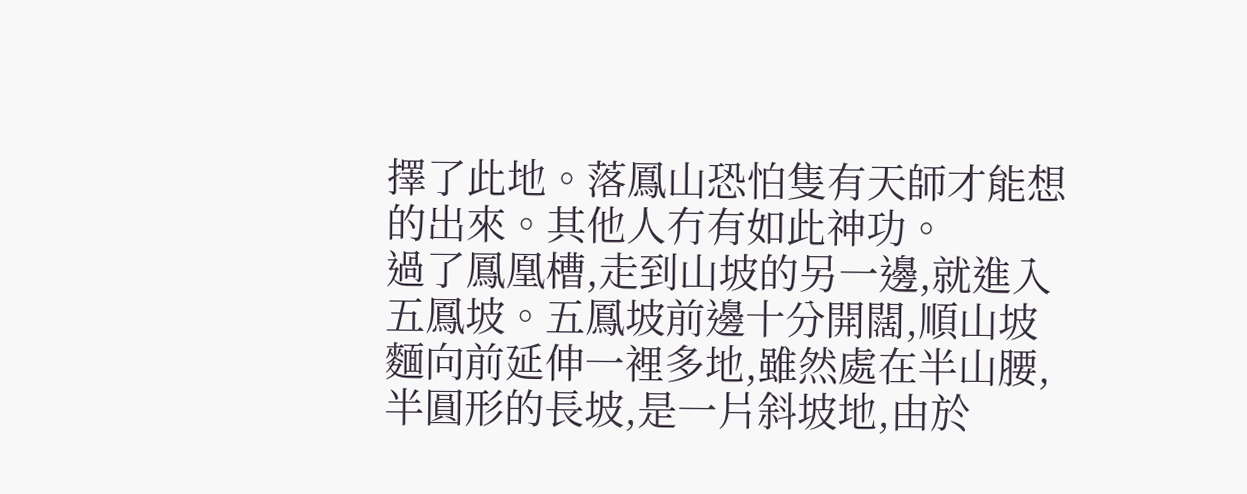擇了此地。落鳳山恐怕隻有天師才能想的出來。其他人冇有如此神功。
過了鳳凰槽,走到山坡的另一邊,就進入五鳳坡。五鳳坡前邊十分開闊,順山坡麵向前延伸一裡多地,雖然處在半山腰,半圓形的長坡,是一片斜坡地,由於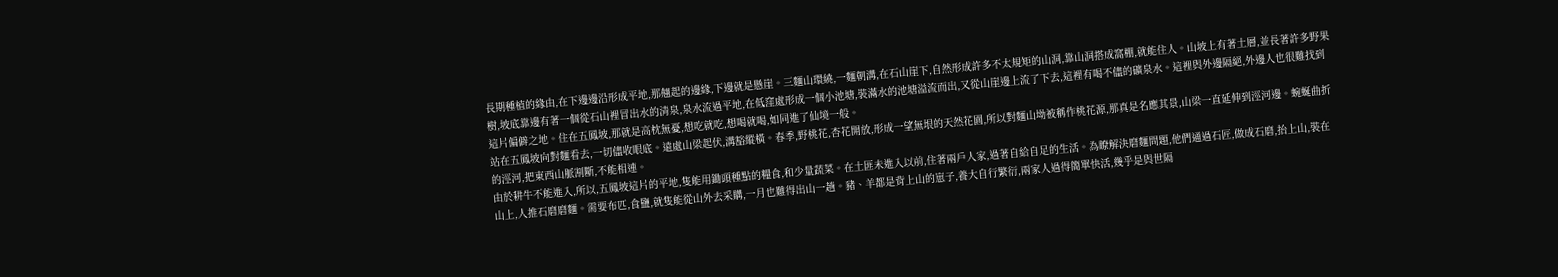長期種植的緣由,在下邊邊沿形成平地,那翹起的邊緣,下邊就是懸崖。三麵山環繞,一麵朝溝,在石山崖下,自然形成許多不太規矩的山洞,靠山洞搭成窩棚,就能住人。山坡上有著土層,並長著許多野果樹,坡底靠邊有著一個從石山裡冒出水的清泉,泉水流過平地,在低窪處形成一個小池塘,裝滿水的池塘溢流而出,又從山崖邊上流了下去,這裡有喝不儘的礦泉水。這裡與外邊隔絕,外邊人也很難找到這片偏僻之地。住在五鳳坡,那就是高枕無憂,想吃就吃,想喝就喝,如同進了仙境一般。
站在五鳳坡向對麵看去,一切儘收眼底。遠處山梁起伏,溝豁縱橫。春季,野桃花,杏花開放,形成一望無垠的天然花園,所以對麵山坳被稱作桃花源,那真是名應其景,山梁一直延伸到涇河邊。蜿蜒曲折的涇河,把東西山脈割斷,不能相連。
由於耕牛不能進入,所以,五鳳坡這片的平地,隻能用鋤頭種點的糧食,和少量蔬菜。在土匪未進入以前,住著兩戶人家,過著自給自足的生活。為瞭解決磨麵問題,他們通過石匠,做成石磨,抬上山,裝在山上,人推石磨磨麵。需要布匹,食鹽,就隻能從山外去采購,一月也難得出山一趟。豬、羊都是背上山的崽子,養大自行繁衍,兩家人過得簡單快活,幾乎是與世隔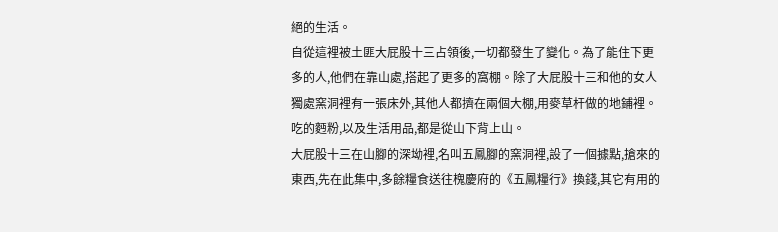絕的生活。
自從這裡被土匪大屁股十三占領後,一切都發生了變化。為了能住下更多的人,他們在靠山處,搭起了更多的窩棚。除了大屁股十三和他的女人獨處窯洞裡有一張床外,其他人都擠在兩個大棚,用麥草杆做的地鋪裡。吃的麪粉,以及生活用品,都是從山下背上山。
大屁股十三在山腳的深坳裡,名叫五鳳腳的窯洞裡,設了一個據點,搶來的東西,先在此集中,多餘糧食送往槐慶府的《五鳳糧行》換錢,其它有用的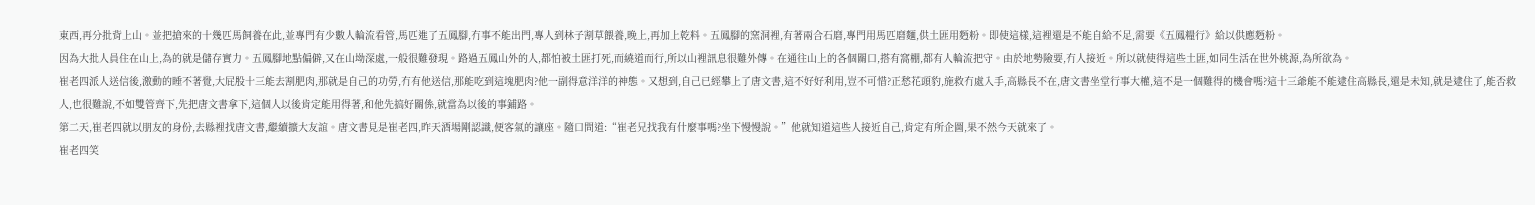東西,再分批背上山。並把搶來的十幾匹馬飼養在此,並專門有少數人輪流看管,馬匹進了五鳳腳,冇事不能出門,專人到林子割草餵養,晚上,再加上乾料。五鳳腳的窯洞裡,有著兩合石磨,專門用馬匹磨麵,供土匪用麪粉。即使這樣,這裡還是不能自給不足,需要《五鳳糧行》給以供應麪粉。
因為大批人員住在山上,為的就是儲存實力。五鳳腳地點偏僻,又在山坳深處,一般很難發現。路過五鳳山外的人,都怕被土匪打死,而繞道而行,所以山裡訊息很難外傳。在通往山上的各個關口,搭有窩棚,都有人輪流把守。由於地勢險要,冇人接近。所以就使得這些土匪,如同生活在世外桃源,為所欲為。
崔老四派人送信後,激動的睡不著覺,大屁股十三能去割肥肉,那就是自己的功勞,冇有他送信,那能吃到這塊肥肉?他一副得意洋洋的神態。又想到,自己已經攀上了唐文書,這不好好利用,豈不可惜?正愁花頭豹,施救冇處入手,高縣長不在,唐文書坐堂行事大權,這不是一個難得的機會嗎?這十三爺能不能逮住高縣長,還是未知,就是逮住了,能否救人,也很難說,不如雙管齊下,先把唐文書拿下,這個人以後肯定能用得著,和他先搞好關係,就當為以後的事鋪路。
第二天,崔老四就以朋友的身份,去縣裡找唐文書,繼續擴大友誼。唐文書見是崔老四,昨天酒場剛認識,便客氣的讓座。隨口問道:“崔老兄找我有什麼事嗎?坐下慢慢說。”他就知道這些人接近自己,肯定有所企圖,果不然今天就來了。
崔老四笑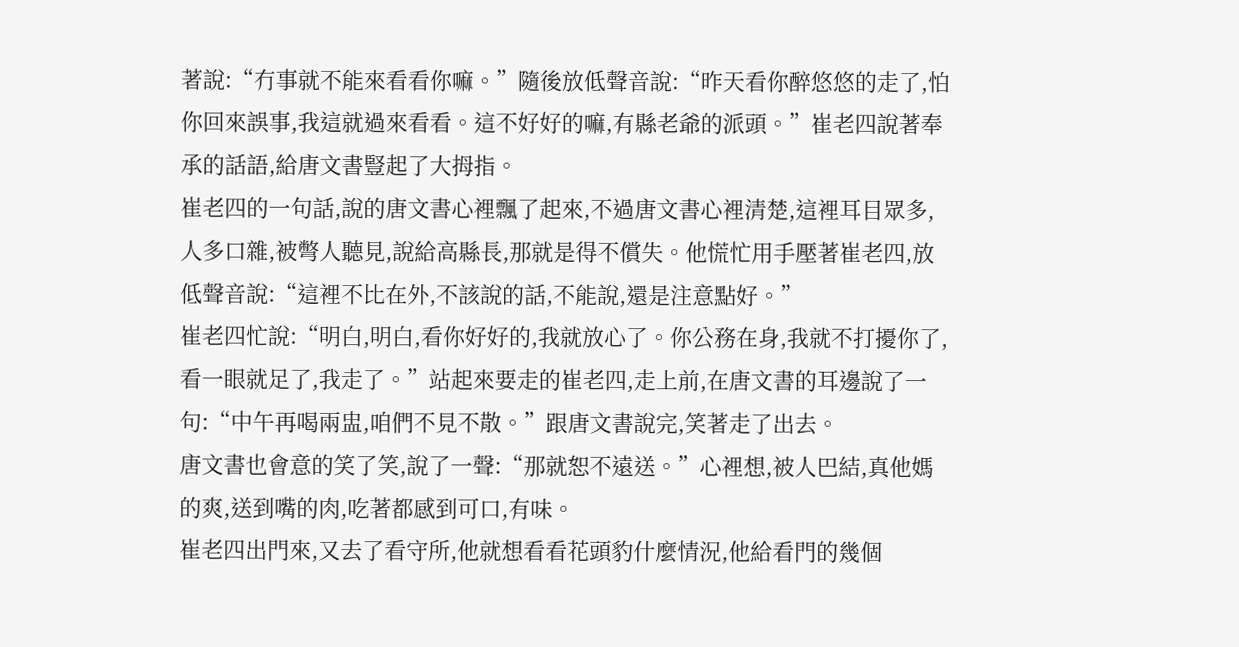著說:“冇事就不能來看看你嘛。”隨後放低聲音說:“昨天看你醉悠悠的走了,怕你回來誤事,我這就過來看看。這不好好的嘛,有縣老爺的派頭。”崔老四說著奉承的話語,給唐文書豎起了大拇指。
崔老四的一句話,說的唐文書心裡飄了起來,不過唐文書心裡清楚,這裡耳目眾多,人多口雜,被彆人聽見,說給高縣長,那就是得不償失。他慌忙用手壓著崔老四,放低聲音說:“這裡不比在外,不該說的話,不能說,還是注意點好。”
崔老四忙說:“明白,明白,看你好好的,我就放心了。你公務在身,我就不打擾你了,看一眼就足了,我走了。”站起來要走的崔老四,走上前,在唐文書的耳邊說了一句:“中午再喝兩盅,咱們不見不散。”跟唐文書說完,笑著走了出去。
唐文書也會意的笑了笑,說了一聲:“那就恕不遠送。”心裡想,被人巴結,真他媽的爽,送到嘴的肉,吃著都感到可口,有味。
崔老四出門來,又去了看守所,他就想看看花頭豹什麼情況,他給看門的幾個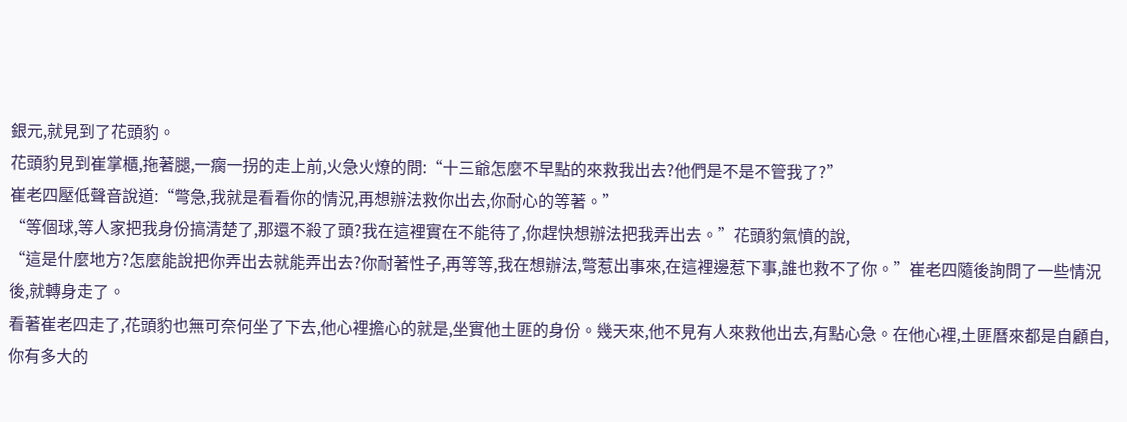銀元,就見到了花頭豹。
花頭豹見到崔掌櫃,拖著腿,一瘸一拐的走上前,火急火燎的問:“十三爺怎麼不早點的來救我出去?他們是不是不管我了?”
崔老四壓低聲音說道:“彆急,我就是看看你的情況,再想辦法救你出去,你耐心的等著。”
“等個球,等人家把我身份搞清楚了,那還不殺了頭?我在這裡實在不能待了,你趕快想辦法把我弄出去。”花頭豹氣憤的說,
“這是什麼地方?怎麼能說把你弄出去就能弄出去?你耐著性子,再等等,我在想辦法,彆惹出事來,在這裡邊惹下事,誰也救不了你。”崔老四隨後詢問了一些情況後,就轉身走了。
看著崔老四走了,花頭豹也無可奈何坐了下去,他心裡擔心的就是,坐實他土匪的身份。幾天來,他不見有人來救他出去,有點心急。在他心裡,土匪曆來都是自顧自,你有多大的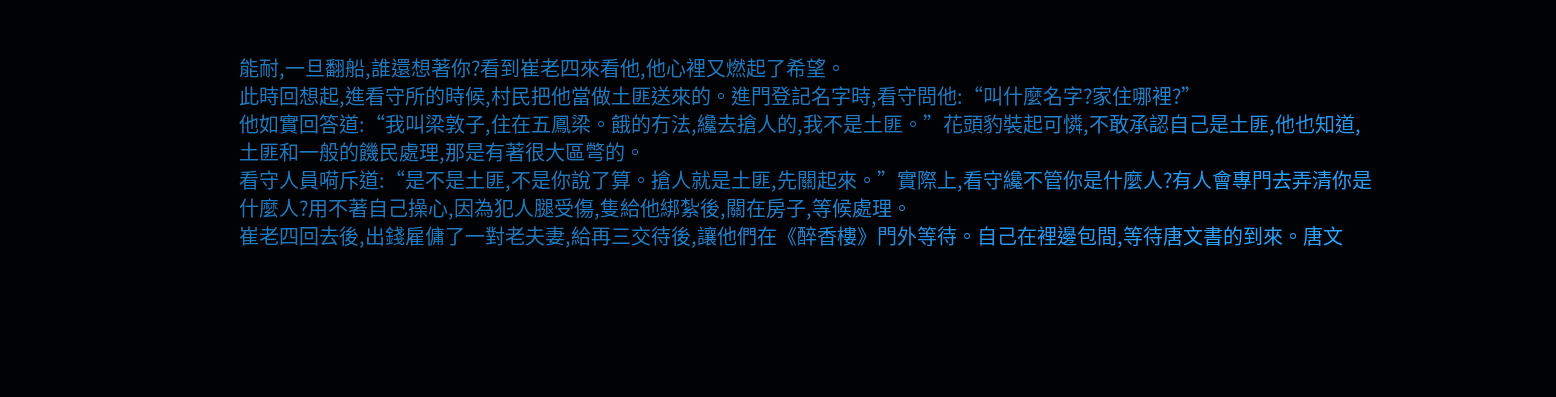能耐,一旦翻船,誰還想著你?看到崔老四來看他,他心裡又燃起了希望。
此時回想起,進看守所的時候,村民把他當做土匪送來的。進門登記名字時,看守問他:“叫什麼名字?家住哪裡?”
他如實回答道:“我叫梁敦子,住在五鳳梁。餓的冇法,纔去搶人的,我不是土匪。”花頭豹裝起可憐,不敢承認自己是土匪,他也知道,土匪和一般的饑民處理,那是有著很大區彆的。
看守人員嗬斥道:“是不是土匪,不是你說了算。搶人就是土匪,先關起來。”實際上,看守纔不管你是什麼人?有人會專門去弄清你是什麼人?用不著自己操心,因為犯人腿受傷,隻給他綁紮後,關在房子,等候處理。
崔老四回去後,出錢雇傭了一對老夫妻,給再三交待後,讓他們在《醉香樓》門外等待。自己在裡邊包間,等待唐文書的到來。唐文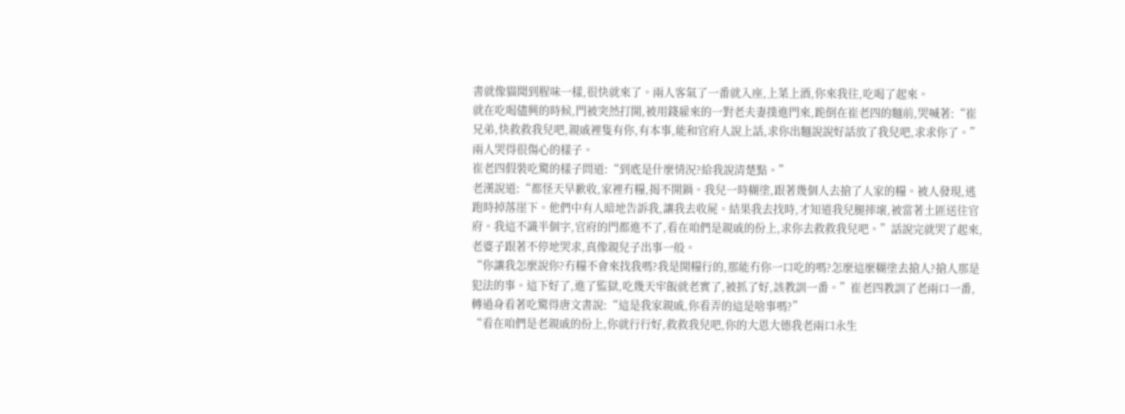書就像貓聞到腥味一樣,很快就來了。兩人客氣了一番就入座,上菜上酒,你來我往,吃喝了起來。
就在吃喝儘興的時候,門被突然打開,被用錢雇來的一對老夫妻撲進門來,跪倒在崔老四的麵前,哭喊著:“崔兄弟,快救救我兒吧,親戚裡隻有你,有本事,能和官府人說上話,求你出麵說說好話放了我兒吧,求求你了。”兩人哭得很傷心的樣子。
崔老四假裝吃驚的樣子問道:“到底是什麼情況?給我說清楚點。”
老漢說道:“都怪天旱歉收,家裡冇糧,揭不開鍋。我兒一時糊塗,跟著幾個人去搶了人家的糧。被人發現,逃跑時掉落崖下。他們中有人暗地告訴我,讓我去收屍。結果我去找時,才知道我兒腿摔壞,被當著土匪送往官府。我這不識半個字,官府的門都進不了,看在咱們是親戚的份上,求你去救救我兒吧。”話說完就哭了起來,老婆子跟著不停地哭求,真像親兒子出事一般。
“你讓我怎麼說你?冇糧不會來找我嗎?我是開糧行的,那能冇你一口吃的嗎?怎麼這麼糊塗去搶人?搶人那是犯法的事。這下好了,進了監獄,吃幾天牢飯就老實了,被抓了好,該教訓一番。”崔老四教訓了老兩口一番,轉過身看著吃驚得唐文書說:“這是我家親戚,你看弄的這是啥事嗎?”
“看在咱們是老親戚的份上,你就行行好,救救我兒吧,你的大恩大德我老兩口永生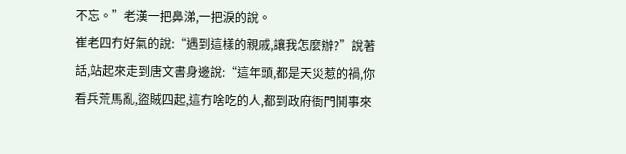不忘。”老漢一把鼻涕,一把淚的說。
崔老四冇好氣的說:“遇到這樣的親戚,讓我怎麼辦?”說著話,站起來走到唐文書身邊說:“這年頭,都是天災惹的禍,你看兵荒馬亂,盜賊四起,這冇啥吃的人,都到政府衙門鬨事來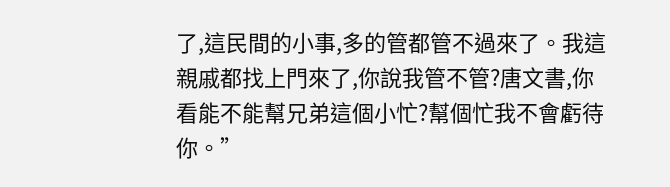了,這民間的小事,多的管都管不過來了。我這親戚都找上門來了,你說我管不管?唐文書,你看能不能幫兄弟這個小忙?幫個忙我不會虧待你。”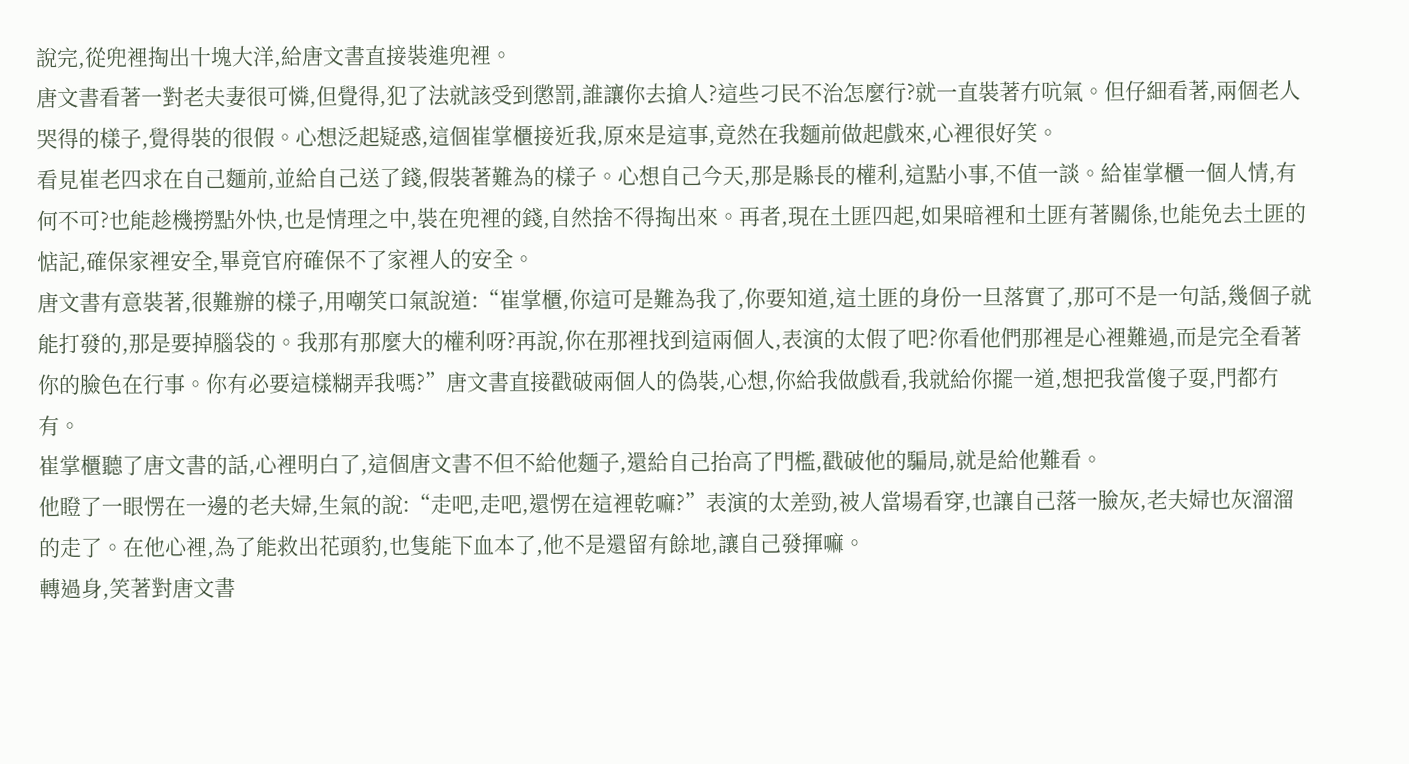說完,從兜裡掏出十塊大洋,給唐文書直接裝進兜裡。
唐文書看著一對老夫妻很可憐,但覺得,犯了法就該受到懲罰,誰讓你去搶人?這些刁民不治怎麼行?就一直裝著冇吭氣。但仔細看著,兩個老人哭得的樣子,覺得裝的很假。心想泛起疑惑,這個崔掌櫃接近我,原來是這事,竟然在我麵前做起戲來,心裡很好笑。
看見崔老四求在自己麵前,並給自己送了錢,假裝著難為的樣子。心想自己今天,那是縣長的權利,這點小事,不值一談。給崔掌櫃一個人情,有何不可?也能趁機撈點外快,也是情理之中,裝在兜裡的錢,自然捨不得掏出來。再者,現在土匪四起,如果暗裡和土匪有著關係,也能免去土匪的惦記,確保家裡安全,畢竟官府確保不了家裡人的安全。
唐文書有意裝著,很難辦的樣子,用嘲笑口氣說道:“崔掌櫃,你這可是難為我了,你要知道,這土匪的身份一旦落實了,那可不是一句話,幾個子就能打發的,那是要掉腦袋的。我那有那麼大的權利呀?再說,你在那裡找到這兩個人,表演的太假了吧?你看他們那裡是心裡難過,而是完全看著你的臉色在行事。你有必要這樣糊弄我嗎?”唐文書直接戳破兩個人的偽裝,心想,你給我做戲看,我就給你擺一道,想把我當傻子耍,門都冇有。
崔掌櫃聽了唐文書的話,心裡明白了,這個唐文書不但不給他麵子,還給自己抬高了門檻,戳破他的騙局,就是給他難看。
他瞪了一眼愣在一邊的老夫婦,生氣的說:“走吧,走吧,還愣在這裡乾嘛?”表演的太差勁,被人當場看穿,也讓自己落一臉灰,老夫婦也灰溜溜的走了。在他心裡,為了能救出花頭豹,也隻能下血本了,他不是還留有餘地,讓自己發揮嘛。
轉過身,笑著對唐文書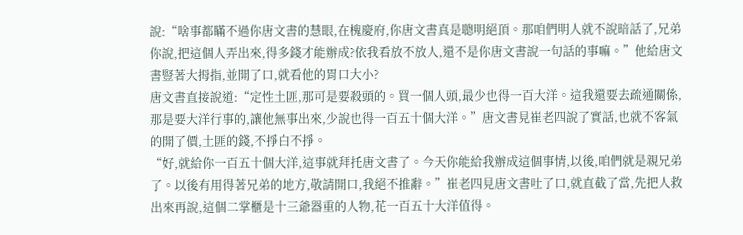說:“啥事都瞞不過你唐文書的慧眼,在槐慶府,你唐文書真是聰明絕頂。那咱們明人就不說暗話了,兄弟你說,把這個人弄出來,得多錢才能辦成?依我看放不放人,還不是你唐文書說一句話的事嘛。”他給唐文書豎著大拇指,並開了口,就看他的胃口大小?
唐文書直接說道:“定性土匪,那可是要殺頭的。買一個人頭,最少也得一百大洋。這我還要去疏通關係,那是要大洋行事的,讓他無事出來,少說也得一百五十個大洋。”唐文書見崔老四說了實話,也就不客氣的開了價,土匪的錢,不掙白不掙。
“好,就給你一百五十個大洋,這事就拜托唐文書了。今天你能給我辦成這個事情,以後,咱們就是親兄弟了。以後有用得著兄弟的地方,敬請開口,我絕不推辭。”崔老四見唐文書吐了口,就直截了當,先把人救出來再說,這個二掌櫃是十三爺器重的人物,花一百五十大洋值得。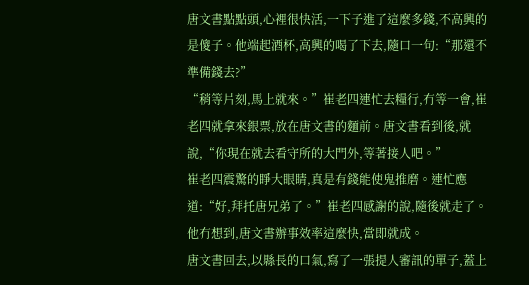唐文書點點頭,心裡很快活,一下子進了這麼多錢,不高興的是傻子。他端起酒杯,高興的喝了下去,隨口一句:“那還不準備錢去?”
“稍等片刻,馬上就來。”崔老四連忙去糧行,冇等一會,崔老四就拿來銀票,放在唐文書的麵前。唐文書看到後,就說,“你現在就去看守所的大門外,等著接人吧。”
崔老四震驚的睜大眼睛,真是有錢能使鬼推磨。連忙應道:“好,拜托唐兄弟了。”崔老四感謝的說,隨後就走了。他冇想到,唐文書辦事效率這麼快,當即就成。
唐文書回去,以縣長的口氣,寫了一張提人審訊的單子,蓋上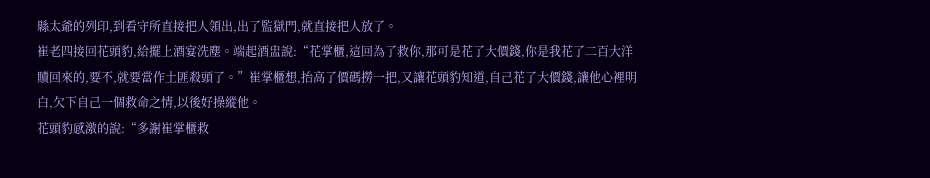縣太爺的列印,到看守所直接把人領出,出了監獄門,就直接把人放了。
崔老四接回花頭豹,給擺上酒宴洗塵。端起酒盅說:“花掌櫃,這回為了救你,那可是花了大價錢,你是我花了二百大洋贖回來的,要不,就要當作土匪殺頭了。”崔掌櫃想,抬高了價碼撈一把,又讓花頭豹知道,自己花了大價錢,讓他心裡明白,欠下自己一個救命之情,以後好操縱他。
花頭豹感激的說:“多謝崔掌櫃救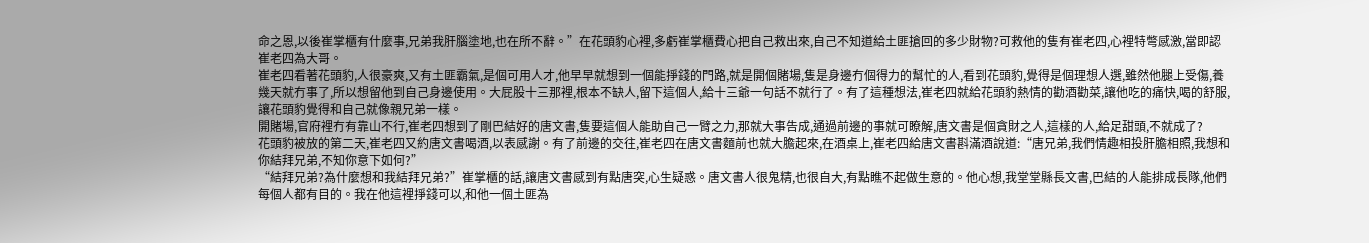命之恩,以後崔掌櫃有什麼事,兄弟我肝腦塗地,也在所不辭。”在花頭豹心裡,多虧崔掌櫃費心把自己救出來,自己不知道給土匪搶回的多少財物?可救他的隻有崔老四,心裡特彆感激,當即認崔老四為大哥。
崔老四看著花頭豹,人很豪爽,又有土匪霸氣,是個可用人才,他早早就想到一個能掙錢的門路,就是開個賭場,隻是身邊冇個得力的幫忙的人,看到花頭豹,覺得是個理想人選,雖然他腿上受傷,養幾天就冇事了,所以想留他到自己身邊使用。大屁股十三那裡,根本不缺人,留下這個人,給十三爺一句話不就行了。有了這種想法,崔老四就給花頭豹熱情的勸酒勸菜,讓他吃的痛快,喝的舒服,讓花頭豹覺得和自己就像親兄弟一樣。
開賭場,官府裡冇有靠山不行,崔老四想到了剛巴結好的唐文書,隻要這個人能助自己一臂之力,那就大事告成,通過前邊的事就可瞭解,唐文書是個貪財之人,這樣的人,給足甜頭,不就成了?
花頭豹被放的第二天,崔老四又約唐文書喝酒,以表感謝。有了前邊的交往,崔老四在唐文書麵前也就大膽起來,在酒桌上,崔老四給唐文書斟滿酒說道:“唐兄弟,我們情趣相投肝膽相照,我想和你結拜兄弟,不知你意下如何?”
“結拜兄弟?為什麼想和我結拜兄弟?”崔掌櫃的話,讓唐文書感到有點唐突,心生疑惑。唐文書人很鬼精,也很自大,有點瞧不起做生意的。他心想,我堂堂縣長文書,巴結的人能排成長隊,他們每個人都有目的。我在他這裡掙錢可以,和他一個土匪為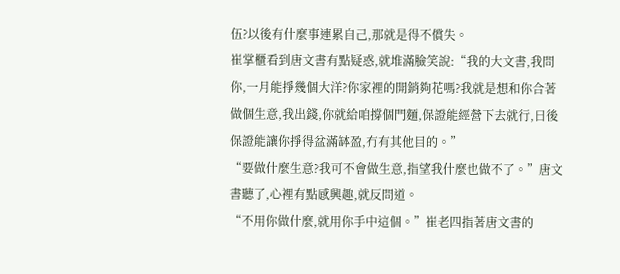伍?以後有什麼事連累自己,那就是得不償失。
崔掌櫃看到唐文書有點疑惑,就堆滿臉笑說:“我的大文書,我問你,一月能掙幾個大洋?你家裡的開銷夠花嗎?我就是想和你合著做個生意,我出錢,你就給咱撐個門麵,保證能經營下去就行,日後保證能讓你掙得盆滿缽盈,冇有其他目的。”
“要做什麼生意?我可不會做生意,指望我什麼也做不了。”唐文書聽了,心裡有點感興趣,就反問道。
“不用你做什麼,就用你手中這個。”崔老四指著唐文書的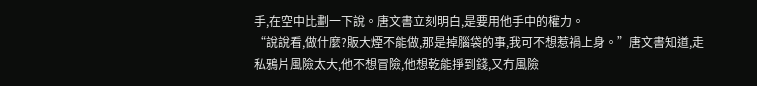手,在空中比劃一下說。唐文書立刻明白,是要用他手中的權力。
“說說看,做什麼?販大煙不能做,那是掉腦袋的事,我可不想惹禍上身。”唐文書知道,走私鴉片風險太大,他不想冒險,他想乾能掙到錢,又冇風險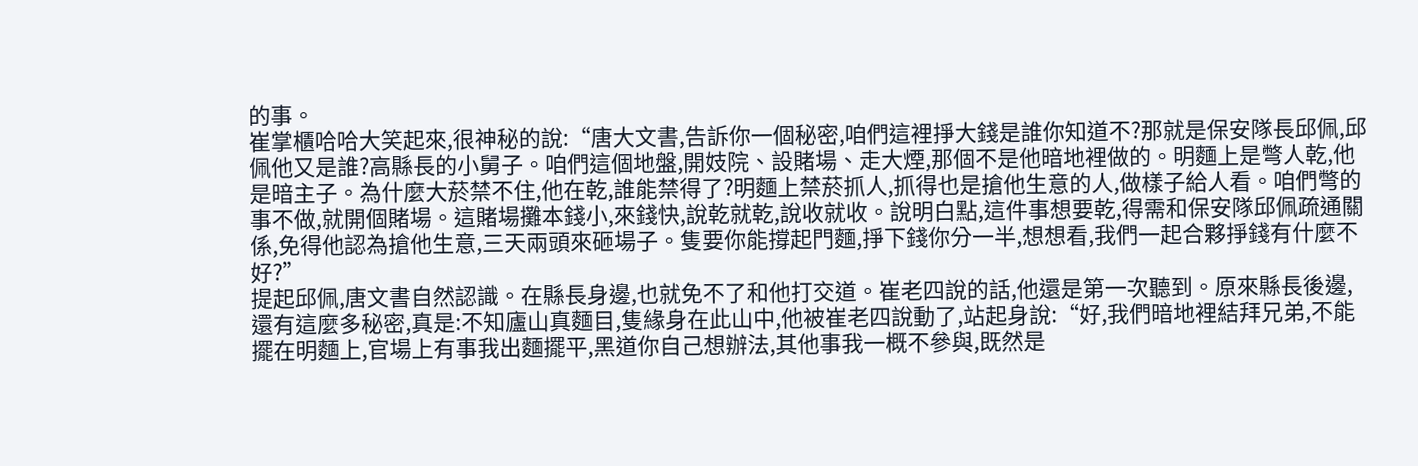的事。
崔掌櫃哈哈大笑起來,很神秘的說:“唐大文書,告訴你一個秘密,咱們這裡掙大錢是誰你知道不?那就是保安隊長邱佩,邱佩他又是誰?高縣長的小舅子。咱們這個地盤,開妓院、設賭場、走大煙,那個不是他暗地裡做的。明麵上是彆人乾,他是暗主子。為什麼大菸禁不住,他在乾,誰能禁得了?明麵上禁菸抓人,抓得也是搶他生意的人,做樣子給人看。咱們彆的事不做,就開個賭場。這賭場攤本錢小,來錢快,說乾就乾,說收就收。說明白點,這件事想要乾,得需和保安隊邱佩疏通關係,免得他認為搶他生意,三天兩頭來砸場子。隻要你能撐起門麵,掙下錢你分一半,想想看,我們一起合夥掙錢有什麼不好?”
提起邱佩,唐文書自然認識。在縣長身邊,也就免不了和他打交道。崔老四說的話,他還是第一次聽到。原來縣長後邊,還有這麼多秘密,真是:不知廬山真麵目,隻緣身在此山中,他被崔老四說動了,站起身說:“好,我們暗地裡結拜兄弟,不能擺在明麵上,官場上有事我出麵擺平,黑道你自己想辦法,其他事我一概不參與,既然是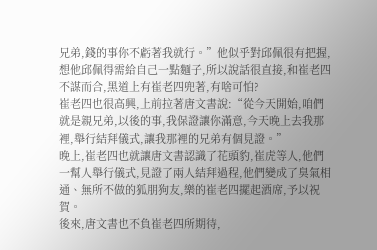兄弟,錢的事你不虧著我就行。”他似乎對邱佩很有把握,想他邱佩得需給自己一點麵子,所以說話很直接,和崔老四不謀而合,黑道上有崔老四兜著,有啥可怕?
崔老四也很高興,上前拉著唐文書說:“從今天開始,咱們就是親兄弟,以後的事,我保證讓你滿意,今天晚上去我那裡,舉行結拜儀式,讓我那裡的兄弟有個見證。”
晚上,崔老四也就讓唐文書認識了花頭豹,崔虎等人,他們一幫人舉行儀式,見證了兩人結拜過程,他們變成了臭氣相通、無所不做的狐朋狗友,樂的崔老四擺起酒席,予以祝賀。
後來,唐文書也不負崔老四所期待,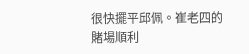很快擺平邱佩。崔老四的賭場順利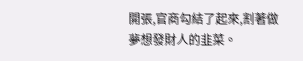開張,官商勾結了起來,割著做夢想發財人的韭菜。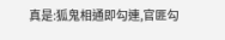真是:狐鬼相通即勾連,官匪勾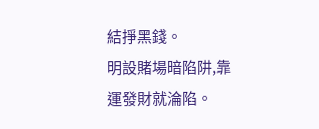結掙黑錢。
明設賭場暗陷阱,靠運發財就淪陷。